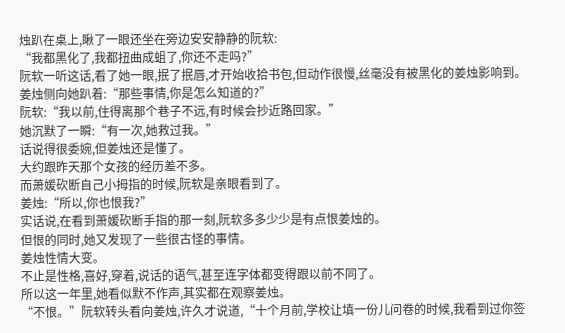烛趴在桌上,瞅了一眼还坐在旁边安安静静的阮软:
“我都黑化了,我都扭曲成蛆了,你还不走吗?”
阮软一听这话,看了她一眼,抿了抿唇,才开始收拾书包,但动作很慢,丝毫没有被黑化的姜烛影响到。
姜烛侧向她趴着:“那些事情,你是怎么知道的?”
阮软:“我以前,住得离那个巷子不远,有时候会抄近路回家。”
她沉默了一瞬:“有一次,她救过我。”
话说得很委婉,但姜烛还是懂了。
大约跟昨天那个女孩的经历差不多。
而萧媛砍断自己小拇指的时候,阮软是亲眼看到了。
姜烛:“所以,你也恨我?”
实话说,在看到萧媛砍断手指的那一刻,阮软多多少少是有点恨姜烛的。
但恨的同时,她又发现了一些很古怪的事情。
姜烛性情大变。
不止是性格,喜好,穿着,说话的语气,甚至连字体都变得跟以前不同了。
所以这一年里,她看似默不作声,其实都在观察姜烛。
“不恨。”阮软转头看向姜烛,许久才说道,“十个月前,学校让填一份儿问卷的时候,我看到过你签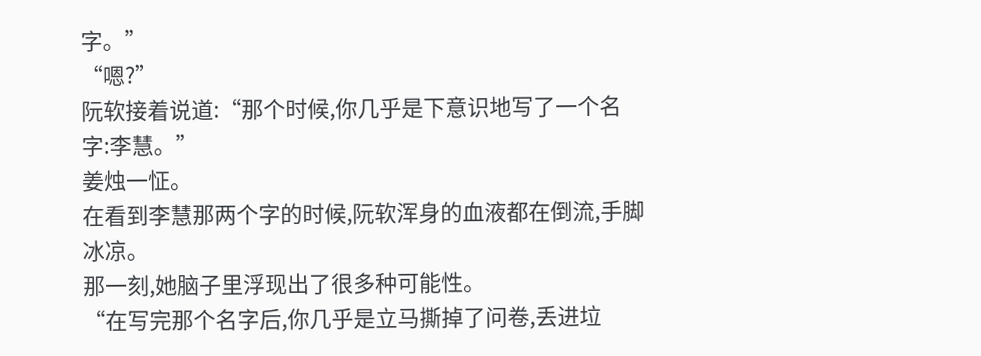字。”
“嗯?”
阮软接着说道:“那个时候,你几乎是下意识地写了一个名字:李慧。”
姜烛一怔。
在看到李慧那两个字的时候,阮软浑身的血液都在倒流,手脚冰凉。
那一刻,她脑子里浮现出了很多种可能性。
“在写完那个名字后,你几乎是立马撕掉了问卷,丢进垃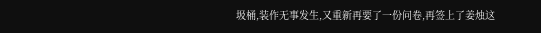圾桶,装作无事发生,又重新再要了一份问卷,再签上了姜烛这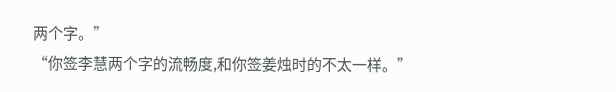两个字。”
“你签李慧两个字的流畅度,和你签姜烛时的不太一样。”